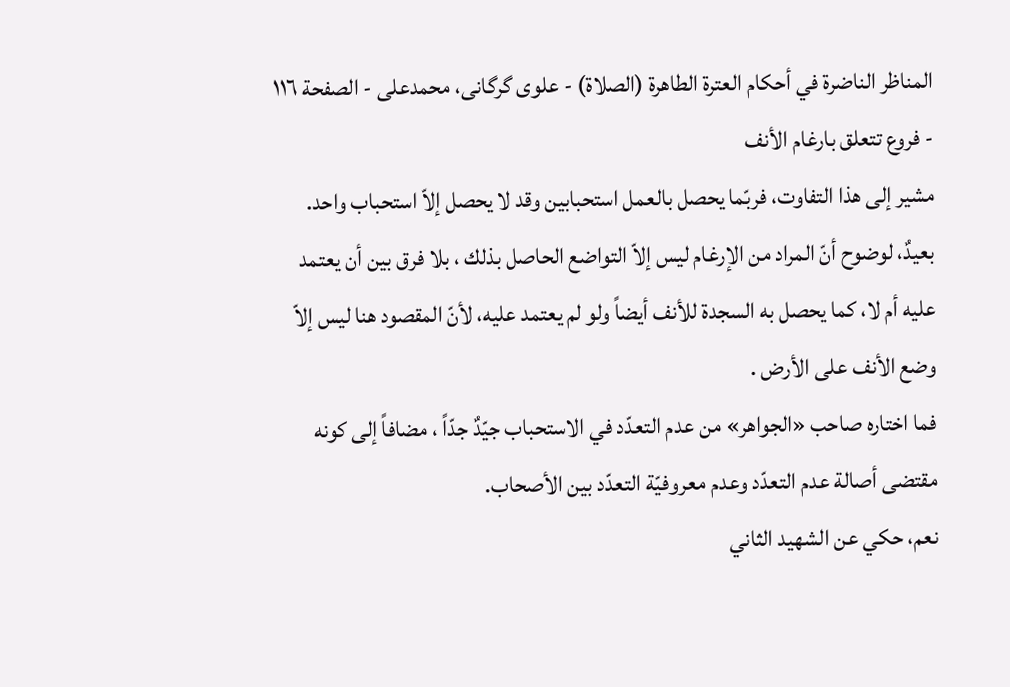المناظر الناضرة في أحکام العترة الطاهرة (الصلاة) - علوی گرگانی، محمدعلی - الصفحة ١١٦ - فروع تتعلق بارغام الأنف
مشير إلى هذا التفاوت، فربّما يحصل بالعمل استحبابين وقد لا يحصل إلاّ استحباب واحد.
بعيدٌ، لوضوح أنّ المراد من الإرغام ليس إلاّ التواضع الحاصل بذلك ، بلا فرق بين أن يعتمد عليه أم لا، كما يحصل به السجدة للأنف أيضاً ولو لم يعتمد عليه، لأنّ المقصود هنا ليس إلاّ وضع الأنف على الأرض .
فما اختاره صاحب «الجواهر» من عدم التعدّد في الاستحباب جيّدٌ جدّاً ، مضافاً إلى كونه مقتضى أصالة عدم التعدّد وعدم معروفيّة التعدّد بين الأصحاب.
نعم، حكي عن الشهيد الثاني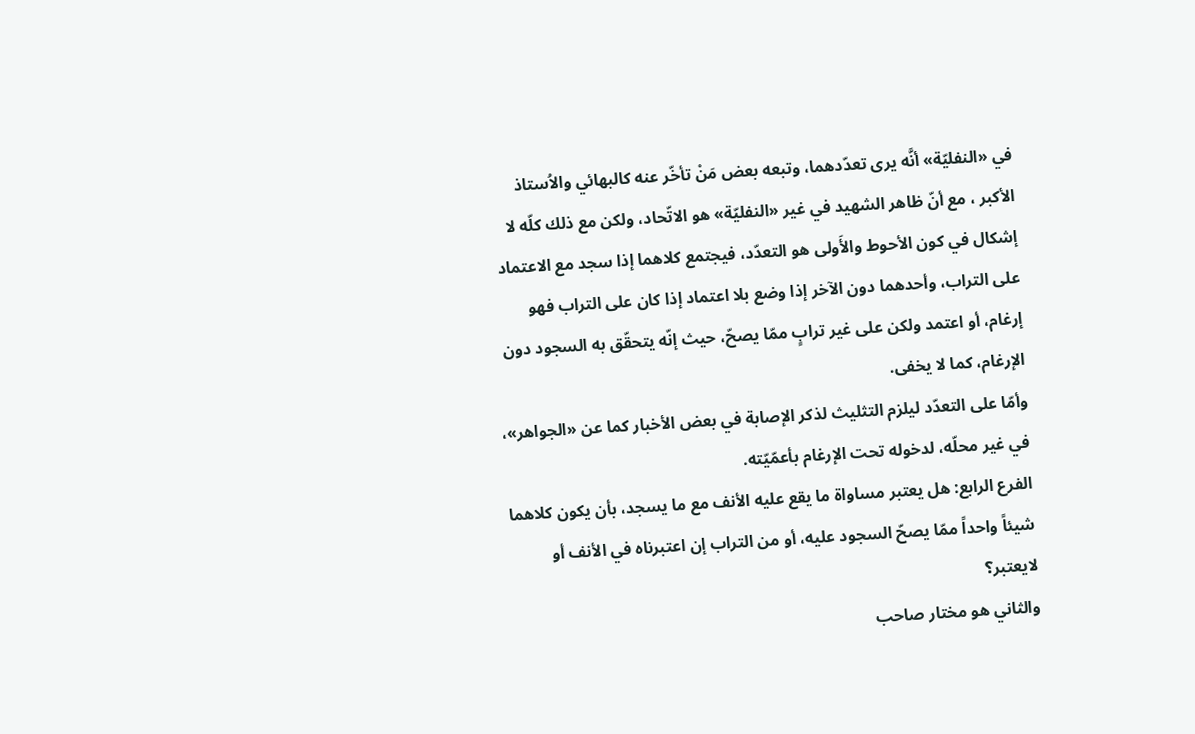في «النفليّة» أنَّه يرى تعدّدهما، وتبعه بعض مَنْ تأخّر عنه كالبهائي والاُستاذ الأكبر ، مع أنّ ظاهر الشهيد في غير «النفليّة» هو الاتّحاد، ولكن مع ذلك كلّه لا إشكال في كون الأحوط والأَولى هو التعدّد، فيجتمع كلاهما إذا سجد مع الاعتماد على التراب، وأحدهما دون الآخر إذا وضع بلا اعتماد إذا كان على التراب فهو إرغام، أو اعتمد ولكن على غير ترابٍ ممّا يصحّ، حيث إنّه يتحقّق به السجود دون الإرغام، كما لا يخفى.
وأمّا على التعدّد ليلزم التثليث لذكر الإصابة في بعض الأخبار كما عن «الجواهر»، في غير محلّه، لدخوله تحت الإرغام بأعمّيّته.
الفرع الرابع: هل يعتبر مساواة ما يقع عليه الأنف مع ما يسجد، بأن يكون كلاهما شيئاً واحداً ممّا يصحّ السجود عليه، أو من التراب إن اعتبرناه في الأنف أو لايعتبر؟
والثاني هو مختار صاحب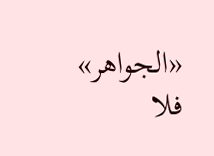«الجواهر» فلا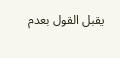يقبل القول بعدم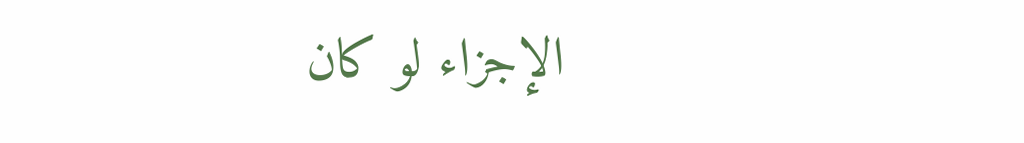الإجزاء لو كان